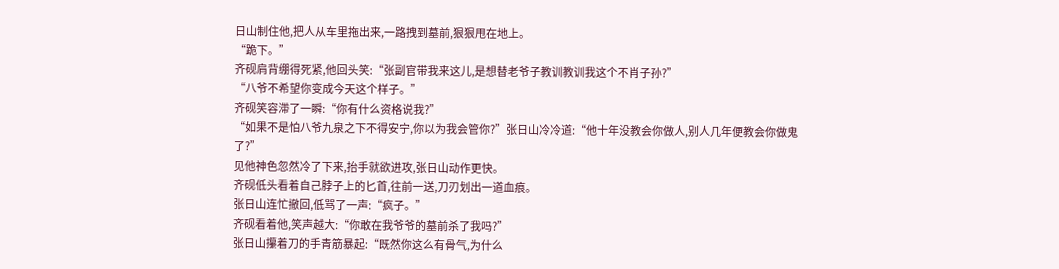日山制住他,把人从车里拖出来,一路拽到墓前,狠狠甩在地上。
“跪下。”
齐砚肩背绷得死紧,他回头笑:“张副官带我来这儿,是想替老爷子教训教训我这个不肖子孙?”
“八爷不希望你变成今天这个样子。”
齐砚笑容滞了一瞬:“你有什么资格说我?”
“如果不是怕八爷九泉之下不得安宁,你以为我会管你?”张日山冷冷道:“他十年没教会你做人,别人几年便教会你做鬼了?”
见他神色忽然冷了下来,抬手就欲进攻,张日山动作更快。
齐砚低头看着自己脖子上的匕首,往前一送,刀刃划出一道血痕。
张日山连忙撤回,低骂了一声:“疯子。”
齐砚看着他,笑声越大:“你敢在我爷爷的墓前杀了我吗?”
张日山攥着刀的手青筋暴起:“既然你这么有骨气,为什么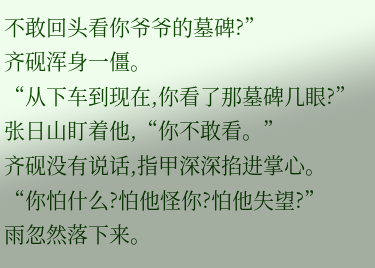不敢回头看你爷爷的墓碑?”
齐砚浑身一僵。
“从下车到现在,你看了那墓碑几眼?”张日山盯着他,“你不敢看。”
齐砚没有说话,指甲深深掐进掌心。
“你怕什么?怕他怪你?怕他失望?”
雨忽然落下来。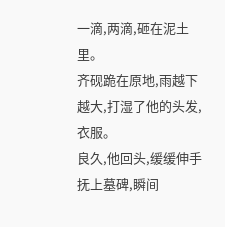一滴,两滴,砸在泥土里。
齐砚跪在原地,雨越下越大,打湿了他的头发,衣服。
良久,他回头,缓缓伸手抚上墓碑,瞬间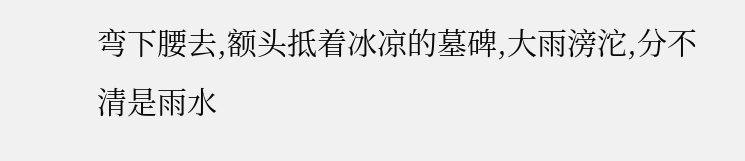弯下腰去,额头抵着冰凉的墓碑,大雨滂沱,分不清是雨水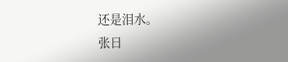还是泪水。
张日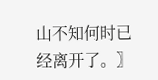山不知何时已经离开了。〗